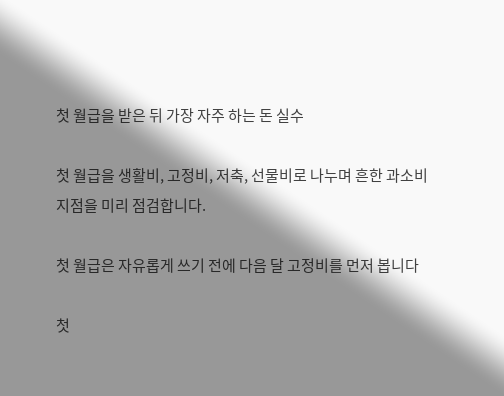첫 월급을 받은 뒤 가장 자주 하는 돈 실수

첫 월급을 생활비, 고정비, 저축, 선물비로 나누며 흔한 과소비 지점을 미리 점검합니다.

첫 월급은 자유롭게 쓰기 전에 다음 달 고정비를 먼저 봅니다

첫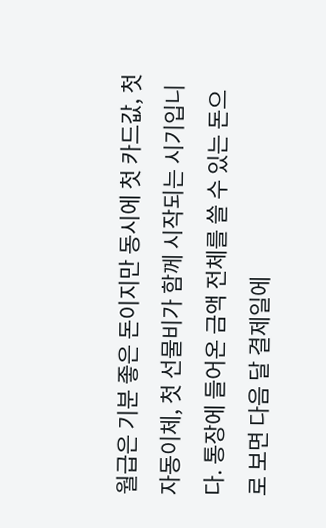월급은 기분 좋은 돈이지만 동시에 첫 카드값, 첫 자동이체, 첫 선물비가 함께 시작되는 시기입니다. 통장에 들어온 금액 전체를 쓸 수 있는 돈으로 보면 다음 달 결제일에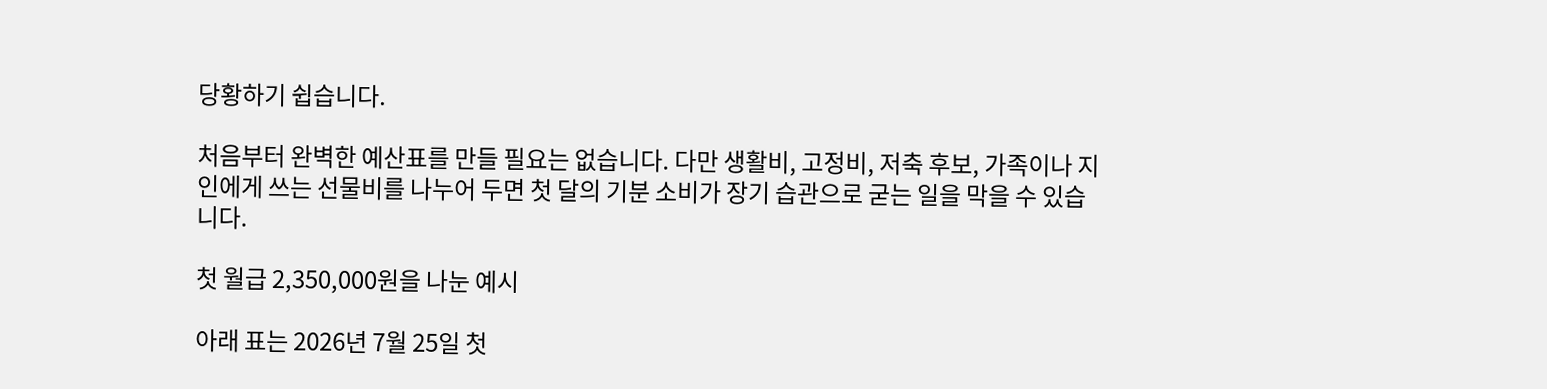당황하기 쉽습니다.

처음부터 완벽한 예산표를 만들 필요는 없습니다. 다만 생활비, 고정비, 저축 후보, 가족이나 지인에게 쓰는 선물비를 나누어 두면 첫 달의 기분 소비가 장기 습관으로 굳는 일을 막을 수 있습니다.

첫 월급 2,350,000원을 나눈 예시

아래 표는 2026년 7월 25일 첫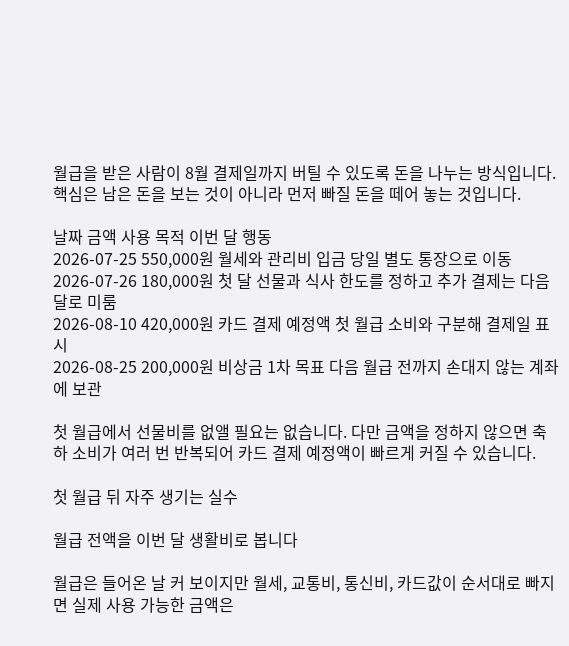월급을 받은 사람이 8월 결제일까지 버틸 수 있도록 돈을 나누는 방식입니다. 핵심은 남은 돈을 보는 것이 아니라 먼저 빠질 돈을 떼어 놓는 것입니다.

날짜 금액 사용 목적 이번 달 행동
2026-07-25 550,000원 월세와 관리비 입금 당일 별도 통장으로 이동
2026-07-26 180,000원 첫 달 선물과 식사 한도를 정하고 추가 결제는 다음 달로 미룸
2026-08-10 420,000원 카드 결제 예정액 첫 월급 소비와 구분해 결제일 표시
2026-08-25 200,000원 비상금 1차 목표 다음 월급 전까지 손대지 않는 계좌에 보관

첫 월급에서 선물비를 없앨 필요는 없습니다. 다만 금액을 정하지 않으면 축하 소비가 여러 번 반복되어 카드 결제 예정액이 빠르게 커질 수 있습니다.

첫 월급 뒤 자주 생기는 실수

월급 전액을 이번 달 생활비로 봅니다

월급은 들어온 날 커 보이지만 월세, 교통비, 통신비, 카드값이 순서대로 빠지면 실제 사용 가능한 금액은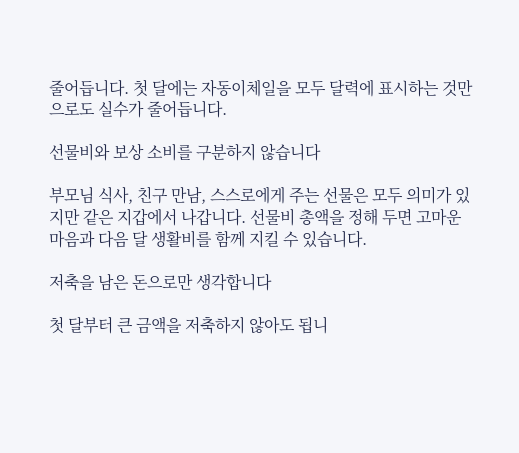줄어듭니다. 첫 달에는 자동이체일을 모두 달력에 표시하는 것만으로도 실수가 줄어듭니다.

선물비와 보상 소비를 구분하지 않습니다

부모님 식사, 친구 만남, 스스로에게 주는 선물은 모두 의미가 있지만 같은 지갑에서 나갑니다. 선물비 총액을 정해 두면 고마운 마음과 다음 달 생활비를 함께 지킬 수 있습니다.

저축을 남은 돈으로만 생각합니다

첫 달부터 큰 금액을 저축하지 않아도 됩니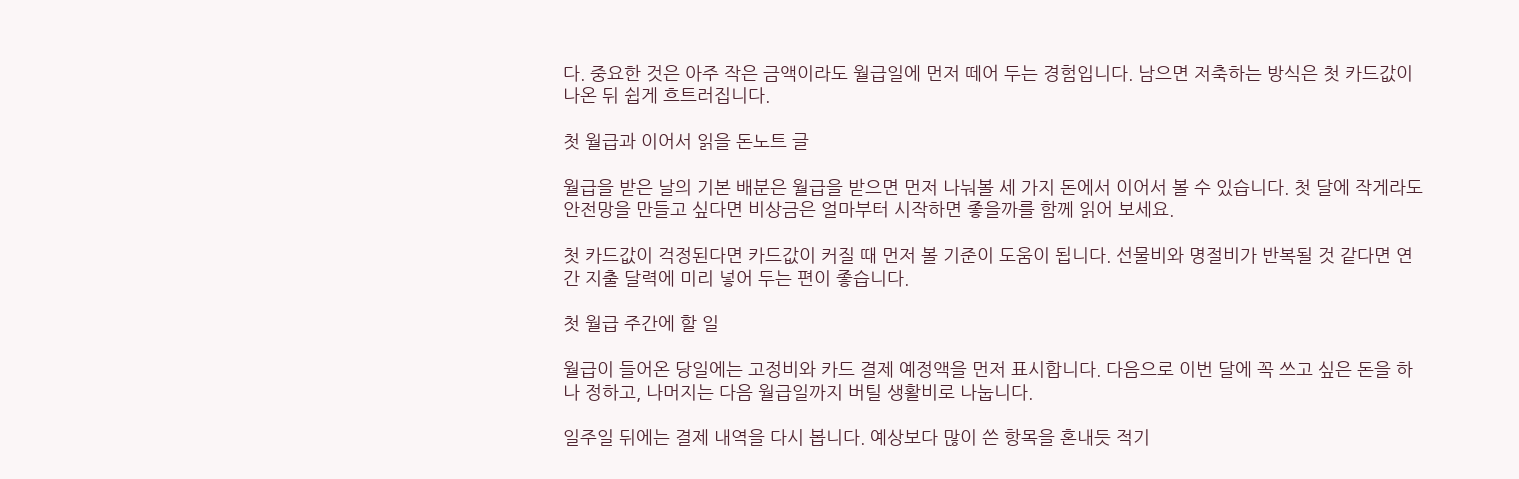다. 중요한 것은 아주 작은 금액이라도 월급일에 먼저 떼어 두는 경험입니다. 남으면 저축하는 방식은 첫 카드값이 나온 뒤 쉽게 흐트러집니다.

첫 월급과 이어서 읽을 돈노트 글

월급을 받은 날의 기본 배분은 월급을 받으면 먼저 나눠볼 세 가지 돈에서 이어서 볼 수 있습니다. 첫 달에 작게라도 안전망을 만들고 싶다면 비상금은 얼마부터 시작하면 좋을까를 함께 읽어 보세요.

첫 카드값이 걱정된다면 카드값이 커질 때 먼저 볼 기준이 도움이 됩니다. 선물비와 명절비가 반복될 것 같다면 연간 지출 달력에 미리 넣어 두는 편이 좋습니다.

첫 월급 주간에 할 일

월급이 들어온 당일에는 고정비와 카드 결제 예정액을 먼저 표시합니다. 다음으로 이번 달에 꼭 쓰고 싶은 돈을 하나 정하고, 나머지는 다음 월급일까지 버틸 생활비로 나눕니다.

일주일 뒤에는 결제 내역을 다시 봅니다. 예상보다 많이 쓴 항목을 혼내듯 적기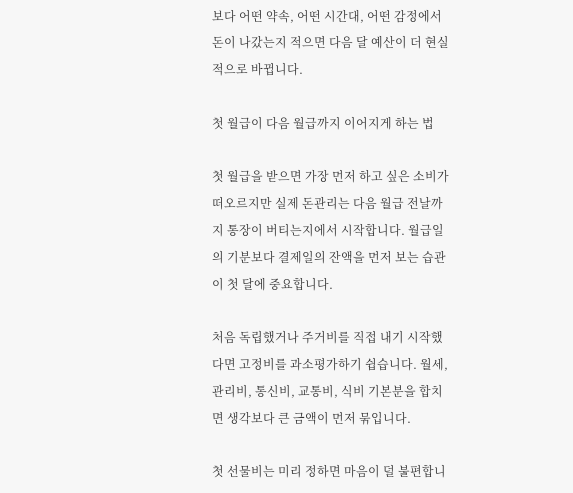보다 어떤 약속, 어떤 시간대, 어떤 감정에서 돈이 나갔는지 적으면 다음 달 예산이 더 현실적으로 바뀝니다.

첫 월급이 다음 월급까지 이어지게 하는 법

첫 월급을 받으면 가장 먼저 하고 싶은 소비가 떠오르지만 실제 돈관리는 다음 월급 전날까지 통장이 버티는지에서 시작합니다. 월급일의 기분보다 결제일의 잔액을 먼저 보는 습관이 첫 달에 중요합니다.

처음 독립했거나 주거비를 직접 내기 시작했다면 고정비를 과소평가하기 쉽습니다. 월세, 관리비, 통신비, 교통비, 식비 기본분을 합치면 생각보다 큰 금액이 먼저 묶입니다.

첫 선물비는 미리 정하면 마음이 덜 불편합니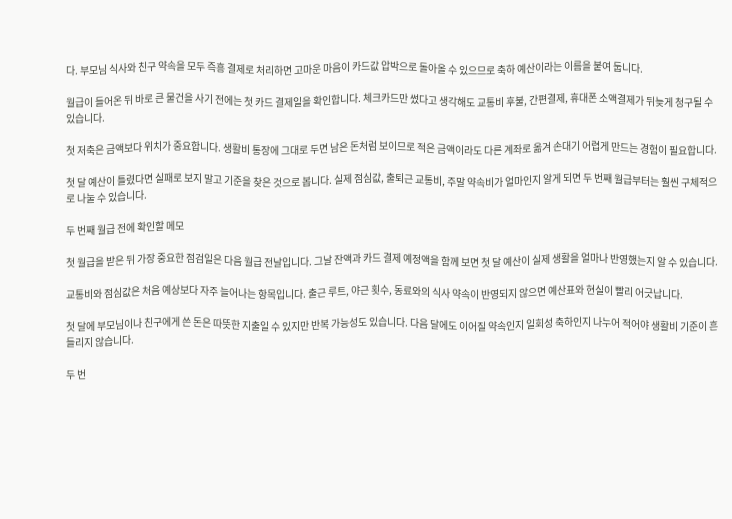다. 부모님 식사와 친구 약속을 모두 즉흥 결제로 처리하면 고마운 마음이 카드값 압박으로 돌아올 수 있으므로 축하 예산이라는 이름을 붙여 둡니다.

월급이 들어온 뒤 바로 큰 물건을 사기 전에는 첫 카드 결제일을 확인합니다. 체크카드만 썼다고 생각해도 교통비 후불, 간편결제, 휴대폰 소액결제가 뒤늦게 청구될 수 있습니다.

첫 저축은 금액보다 위치가 중요합니다. 생활비 통장에 그대로 두면 남은 돈처럼 보이므로 적은 금액이라도 다른 계좌로 옮겨 손대기 어렵게 만드는 경험이 필요합니다.

첫 달 예산이 틀렸다면 실패로 보지 말고 기준을 찾은 것으로 봅니다. 실제 점심값, 출퇴근 교통비, 주말 약속비가 얼마인지 알게 되면 두 번째 월급부터는 훨씬 구체적으로 나눌 수 있습니다.

두 번째 월급 전에 확인할 메모

첫 월급을 받은 뒤 가장 중요한 점검일은 다음 월급 전날입니다. 그날 잔액과 카드 결제 예정액을 함께 보면 첫 달 예산이 실제 생활을 얼마나 반영했는지 알 수 있습니다.

교통비와 점심값은 처음 예상보다 자주 늘어나는 항목입니다. 출근 루트, 야근 횟수, 동료와의 식사 약속이 반영되지 않으면 예산표와 현실이 빨리 어긋납니다.

첫 달에 부모님이나 친구에게 쓴 돈은 따뜻한 지출일 수 있지만 반복 가능성도 있습니다. 다음 달에도 이어질 약속인지 일회성 축하인지 나누어 적어야 생활비 기준이 흔들리지 않습니다.

두 번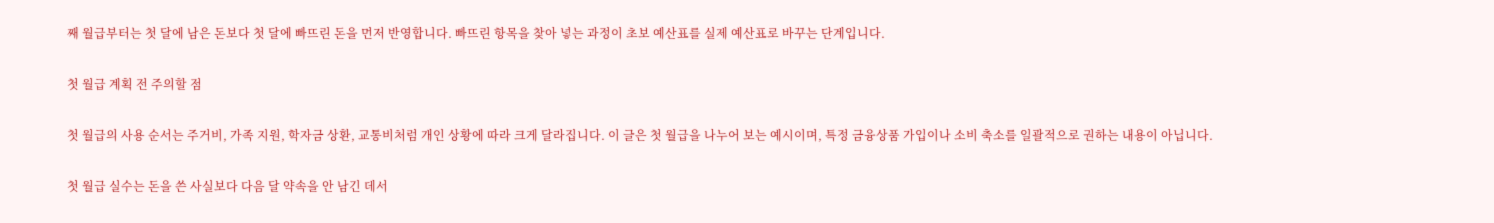째 월급부터는 첫 달에 남은 돈보다 첫 달에 빠뜨린 돈을 먼저 반영합니다. 빠뜨린 항목을 찾아 넣는 과정이 초보 예산표를 실제 예산표로 바꾸는 단계입니다.

첫 월급 계획 전 주의할 점

첫 월급의 사용 순서는 주거비, 가족 지원, 학자금 상환, 교통비처럼 개인 상황에 따라 크게 달라집니다. 이 글은 첫 월급을 나누어 보는 예시이며, 특정 금융상품 가입이나 소비 축소를 일괄적으로 권하는 내용이 아닙니다.

첫 월급 실수는 돈을 쓴 사실보다 다음 달 약속을 안 남긴 데서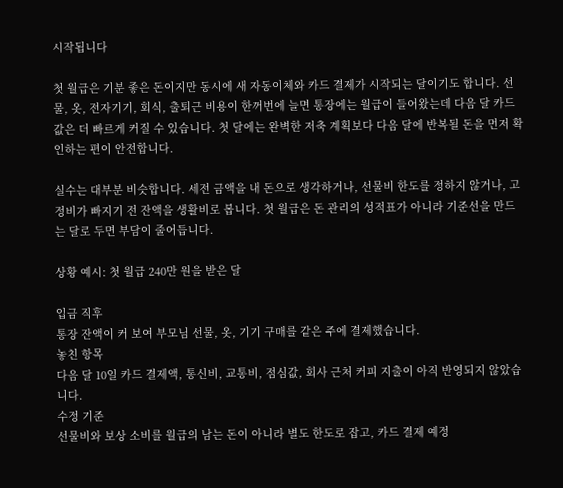시작됩니다

첫 월급은 기분 좋은 돈이지만 동시에 새 자동이체와 카드 결제가 시작되는 달이기도 합니다. 선물, 옷, 전자기기, 회식, 출퇴근 비용이 한꺼번에 늘면 통장에는 월급이 들어왔는데 다음 달 카드값은 더 빠르게 커질 수 있습니다. 첫 달에는 완벽한 저축 계획보다 다음 달에 반복될 돈을 먼저 확인하는 편이 안전합니다.

실수는 대부분 비슷합니다. 세전 금액을 내 돈으로 생각하거나, 선물비 한도를 정하지 않거나, 고정비가 빠지기 전 잔액을 생활비로 봅니다. 첫 월급은 돈 관리의 성적표가 아니라 기준선을 만드는 달로 두면 부담이 줄어듭니다.

상황 예시: 첫 월급 240만 원을 받은 달

입금 직후
통장 잔액이 커 보여 부모님 선물, 옷, 기기 구매를 같은 주에 결제했습니다.
놓친 항목
다음 달 10일 카드 결제액, 통신비, 교통비, 점심값, 회사 근처 커피 지출이 아직 반영되지 않았습니다.
수정 기준
선물비와 보상 소비를 월급의 남는 돈이 아니라 별도 한도로 잡고, 카드 결제 예정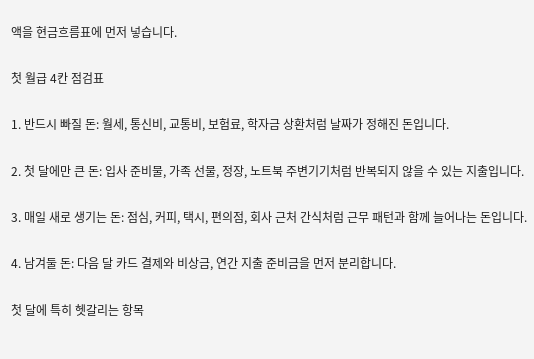액을 현금흐름표에 먼저 넣습니다.

첫 월급 4칸 점검표

1. 반드시 빠질 돈: 월세, 통신비, 교통비, 보험료, 학자금 상환처럼 날짜가 정해진 돈입니다.

2. 첫 달에만 큰 돈: 입사 준비물, 가족 선물, 정장, 노트북 주변기기처럼 반복되지 않을 수 있는 지출입니다.

3. 매일 새로 생기는 돈: 점심, 커피, 택시, 편의점, 회사 근처 간식처럼 근무 패턴과 함께 늘어나는 돈입니다.

4. 남겨둘 돈: 다음 달 카드 결제와 비상금, 연간 지출 준비금을 먼저 분리합니다.

첫 달에 특히 헷갈리는 항목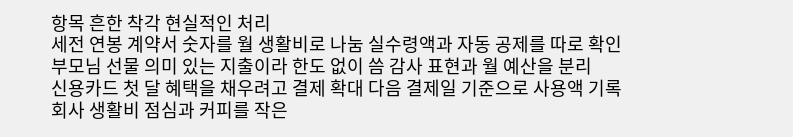항목 흔한 착각 현실적인 처리
세전 연봉 계약서 숫자를 월 생활비로 나눔 실수령액과 자동 공제를 따로 확인
부모님 선물 의미 있는 지출이라 한도 없이 씀 감사 표현과 월 예산을 분리
신용카드 첫 달 혜택을 채우려고 결제 확대 다음 결제일 기준으로 사용액 기록
회사 생활비 점심과 커피를 작은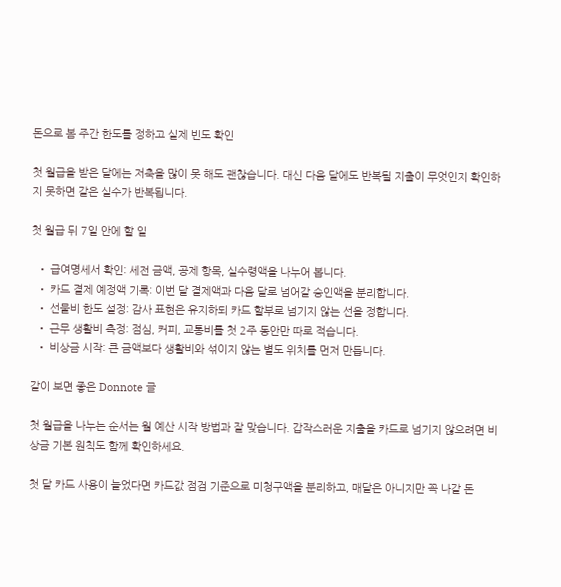돈으로 봄 주간 한도를 정하고 실제 빈도 확인

첫 월급을 받은 달에는 저축을 많이 못 해도 괜찮습니다. 대신 다음 달에도 반복될 지출이 무엇인지 확인하지 못하면 같은 실수가 반복됩니다.

첫 월급 뒤 7일 안에 할 일

  • 급여명세서 확인: 세전 금액, 공제 항목, 실수령액을 나누어 봅니다.
  • 카드 결제 예정액 기록: 이번 달 결제액과 다음 달로 넘어갈 승인액을 분리합니다.
  • 선물비 한도 설정: 감사 표현은 유지하되 카드 할부로 넘기지 않는 선을 정합니다.
  • 근무 생활비 측정: 점심, 커피, 교통비를 첫 2주 동안만 따로 적습니다.
  • 비상금 시작: 큰 금액보다 생활비와 섞이지 않는 별도 위치를 먼저 만듭니다.

같이 보면 좋은 Donnote 글

첫 월급을 나누는 순서는 월 예산 시작 방법과 잘 맞습니다. 갑작스러운 지출을 카드로 넘기지 않으려면 비상금 기본 원칙도 함께 확인하세요.

첫 달 카드 사용이 늘었다면 카드값 점검 기준으로 미청구액을 분리하고, 매달은 아니지만 꼭 나갈 돈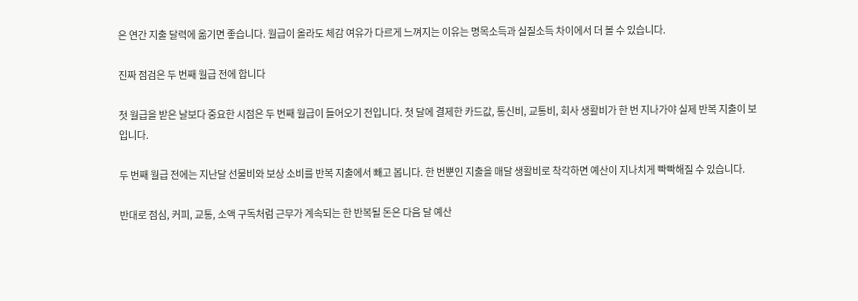은 연간 지출 달력에 옮기면 좋습니다. 월급이 올라도 체감 여유가 다르게 느껴지는 이유는 명목소득과 실질소득 차이에서 더 볼 수 있습니다.

진짜 점검은 두 번째 월급 전에 합니다

첫 월급을 받은 날보다 중요한 시점은 두 번째 월급이 들어오기 전입니다. 첫 달에 결제한 카드값, 통신비, 교통비, 회사 생활비가 한 번 지나가야 실제 반복 지출이 보입니다.

두 번째 월급 전에는 지난달 선물비와 보상 소비를 반복 지출에서 빼고 봅니다. 한 번뿐인 지출을 매달 생활비로 착각하면 예산이 지나치게 빡빡해질 수 있습니다.

반대로 점심, 커피, 교통, 소액 구독처럼 근무가 계속되는 한 반복될 돈은 다음 달 예산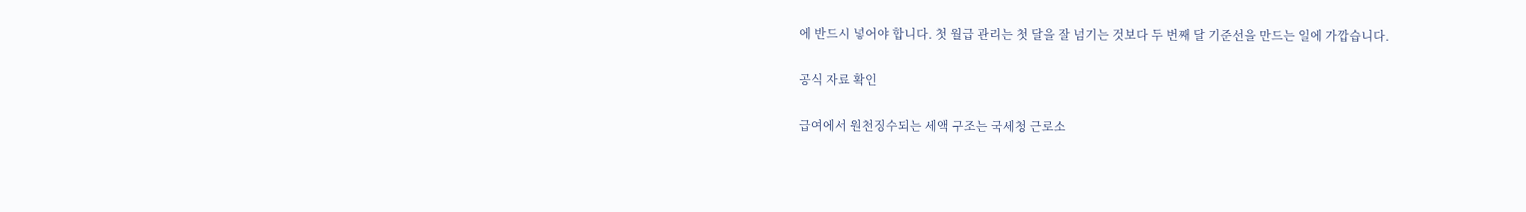에 반드시 넣어야 합니다. 첫 월급 관리는 첫 달을 잘 넘기는 것보다 두 번째 달 기준선을 만드는 일에 가깝습니다.

공식 자료 확인

급여에서 원천징수되는 세액 구조는 국세청 근로소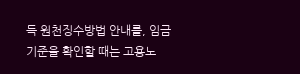득 원천징수방법 안내를, 임금 기준을 확인할 때는 고용노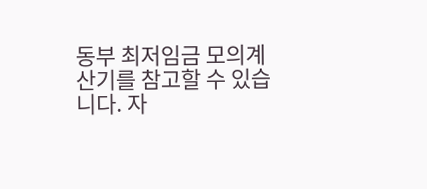동부 최저임금 모의계산기를 참고할 수 있습니다. 자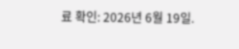료 확인: 2026년 6월 19일.